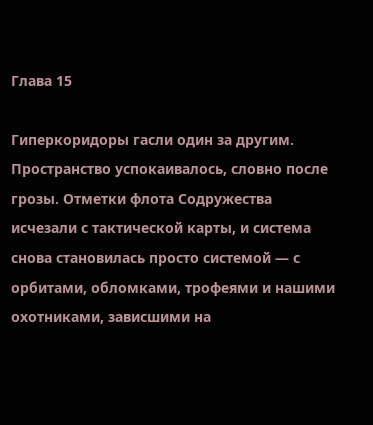Глава 15

Гиперкоридоры гасли один за другим. Пространство успокаивалось, словно после грозы. Отметки флота Содружества исчезали с тактической карты, и система снова становилась просто системой — с орбитами, обломками, трофеями и нашими охотниками, зависшими на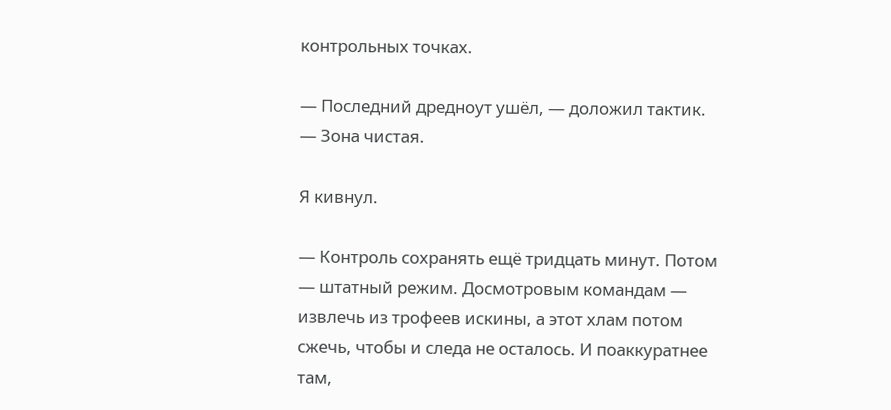контрольных точках.

— Последний дредноут ушёл, — доложил тактик. — Зона чистая.

Я кивнул.

— Контроль сохранять ещё тридцать минут. Потом — штатный режим. Досмотровым командам — извлечь из трофеев искины, а этот хлам потом сжечь, чтобы и следа не осталось. И поаккуратнее там,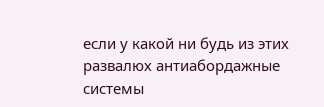если у какой ни будь из этих развалюх антиабордажные системы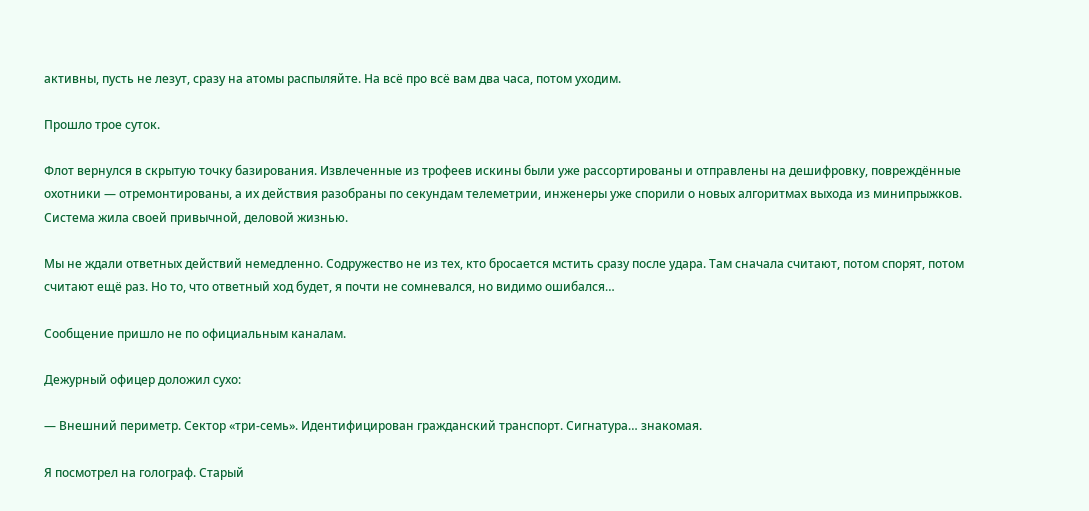активны, пусть не лезут, сразу на атомы распыляйте. На всё про всё вам два часа, потом уходим.

Прошло трое суток.

Флот вернулся в скрытую точку базирования. Извлеченные из трофеев искины были уже рассортированы и отправлены на дешифровку, повреждённые охотники — отремонтированы, а их действия разобраны по секундам телеметрии, инженеры уже спорили о новых алгоритмах выхода из минипрыжков. Система жила своей привычной, деловой жизнью.

Мы не ждали ответных действий немедленно. Содружество не из тех, кто бросается мстить сразу после удара. Там сначала считают, потом спорят, потом считают ещё раз. Но то, что ответный ход будет, я почти не сомневался, но видимо ошибался…

Сообщение пришло не по официальным каналам.

Дежурный офицер доложил сухо:

— Внешний периметр. Сектор «три-семь». Идентифицирован гражданский транспорт. Сигнатура… знакомая.

Я посмотрел на голограф. Старый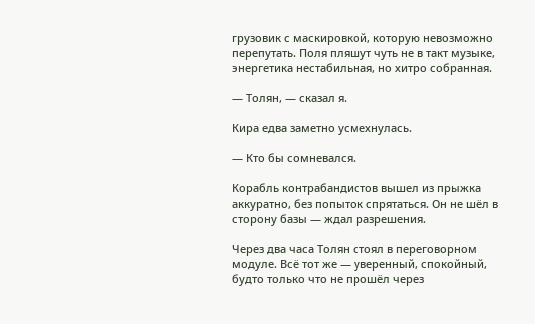грузовик с маскировкой, которую невозможно перепутать. Поля пляшут чуть не в такт музыке, энергетика нестабильная, но хитро собранная.

— Толян, — сказал я.

Кира едва заметно усмехнулась.

— Кто бы сомневался.

Корабль контрабандистов вышел из прыжка аккуратно, без попыток спрятаться. Он не шёл в сторону базы — ждал разрешения.

Через два часа Толян стоял в переговорном модуле. Всё тот же — уверенный, спокойный, будто только что не прошёл через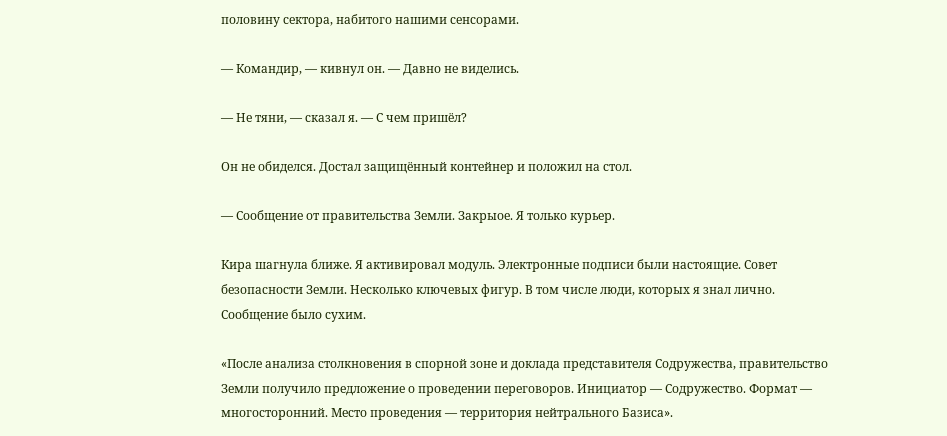половину сектора, набитого нашими сенсорами.

— Командир, — кивнул он. — Давно не виделись.

— Не тяни, — сказал я. — С чем пришёл?

Он не обиделся. Достал защищённый контейнер и положил на стол.

— Сообщение от правительства Земли. Закрыое. Я только курьер.

Кира шагнула ближе. Я активировал модуль. Электронные подписи были настоящие. Совет безопасности Земли. Несколько ключевых фигур. В том числе люди, которых я знал лично. Сообщение было сухим.

«После анализа столкновения в спорной зоне и доклада представителя Содружества, правительство Земли получило предложение о проведении переговоров. Инициатор — Содружество. Формат — многосторонний. Место проведения — территория нейтрального Базиса».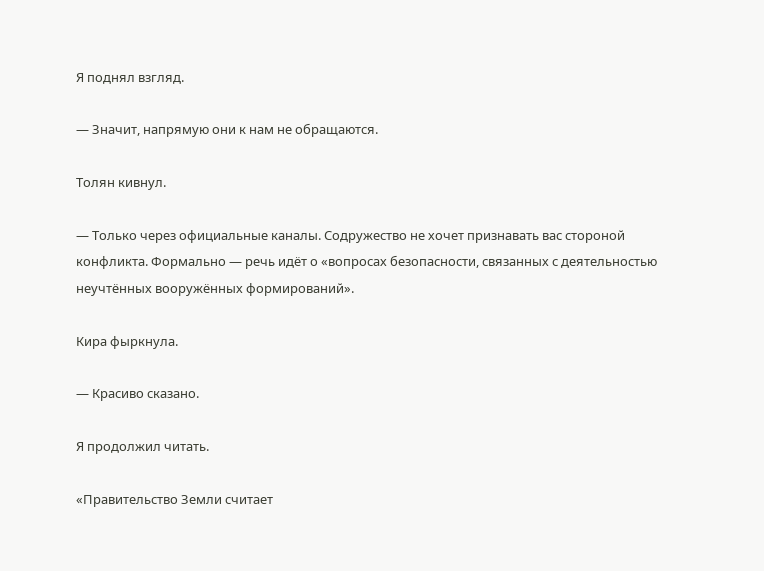Я поднял взгляд.

— Значит, напрямую они к нам не обращаются.

Толян кивнул.

— Только через официальные каналы. Содружество не хочет признавать вас стороной конфликта. Формально — речь идёт о «вопросах безопасности, связанных с деятельностью неучтённых вооружённых формирований».

Кира фыркнула.

— Красиво сказано.

Я продолжил читать.

«Правительство Земли считает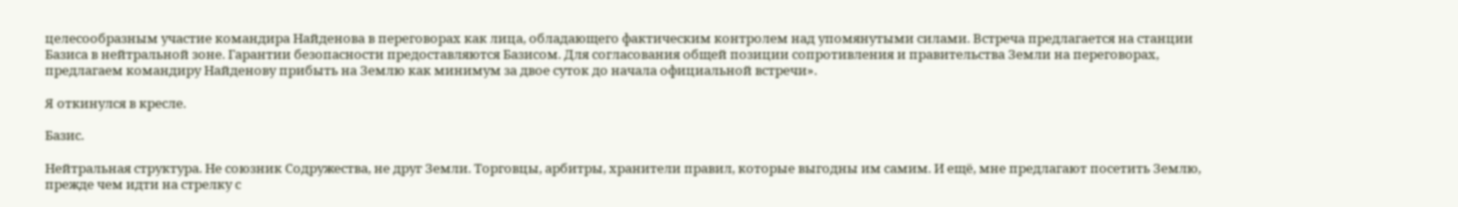целесообразным участие командира Найденова в переговорах как лица, обладающего фактическим контролем над упомянутыми силами. Встреча предлагается на станции Базиса в нейтральной зоне. Гарантии безопасности предоставляются Базисом. Для согласования общей позиции сопротивления и правительства Земли на переговорах, предлагаем командиру Найденову прибыть на Землю как минимум за двое суток до начала официальной встречи».

Я откинулся в кресле.

Базис.

Нейтральная структура. Не союзник Содружества, не друг Земли. Торговцы, арбитры, хранители правил, которые выгодны им самим. И ещё, мне предлагают посетить Землю, прежде чем идти на стрелку с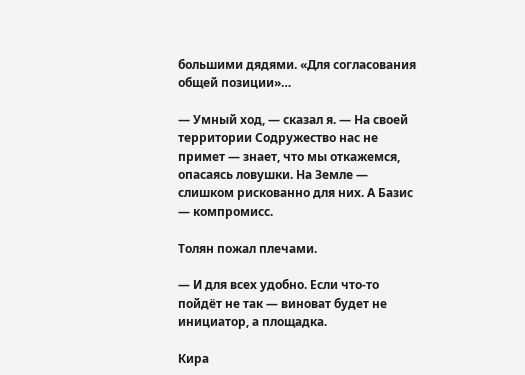большими дядями. «Для согласования общей позиции»…

— Умный ход, — сказал я. — На своей территории Содружество нас не примет — знает, что мы откажемся, опасаясь ловушки. На Земле — слишком рискованно для них. А Базис — компромисс.

Толян пожал плечами.

— И для всех удобно. Если что-то пойдёт не так — виноват будет не инициатор, а площадка.

Кира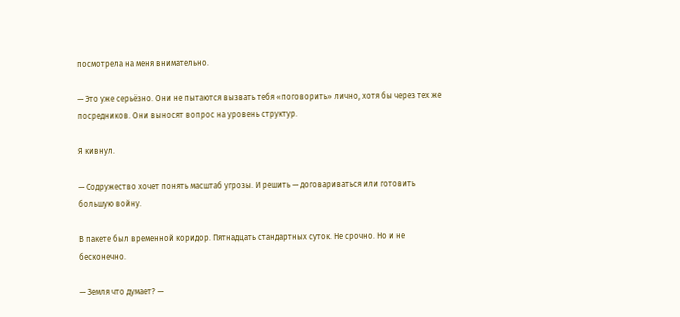посмотрела на меня внимательно.

— Это уже серьёзно. Они не пытаются вызвать тебя «поговорить» лично, хотя бы через тех же посредников. Они выносят вопрос на уровень структур.

Я кивнул.

— Содружество хочет понять масштаб угрозы. И решить — договариваться или готовить большую войну.

В пакете был временной коридор. Пятнадцать стандартных суток. Не срочно. Но и не бесконечно.

— Земля что думает? —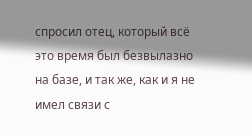спросил отец, который всё это время был безвылазно на базе, и так же, как и я не имел связи с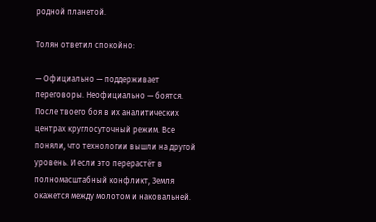родной планетой.

Толян ответил спокойно:

— Официально — поддерживает переговоры. Неофициально — боятся. После твоего боя в их аналитических центрах круглосуточный режим. Все поняли, что технологии вышли на другой уровень. И если это перерастёт в полномасштабный конфликт, Земля окажется между молотом и наковальней.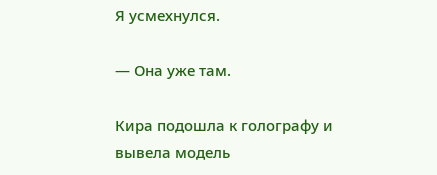Я усмехнулся.

— Она уже там.

Кира подошла к голографу и вывела модель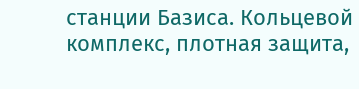станции Базиса. Кольцевой комплекс, плотная защита,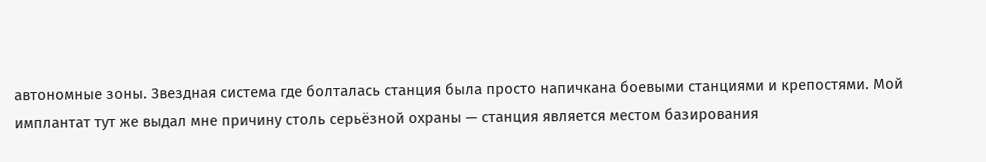автономные зоны. Звездная система где болталась станция была просто напичкана боевыми станциями и крепостями. Мой имплантат тут же выдал мне причину столь серьёзной охраны — станция является местом базирования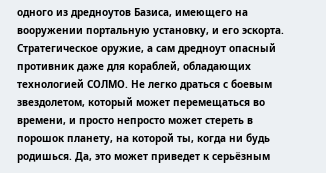одного из дредноутов Базиса, имеющего на вооружении портальную установку, и его эскорта. Стратегическое оружие, а сам дредноут опасный противник даже для кораблей, обладающих технологией СОЛМО. Не легко драться с боевым звездолетом, который может перемещаться во времени, и просто непросто может стереть в порошок планету, на которой ты, когда ни будь родишься. Да, это может приведет к серьёзным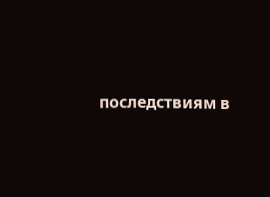последствиям в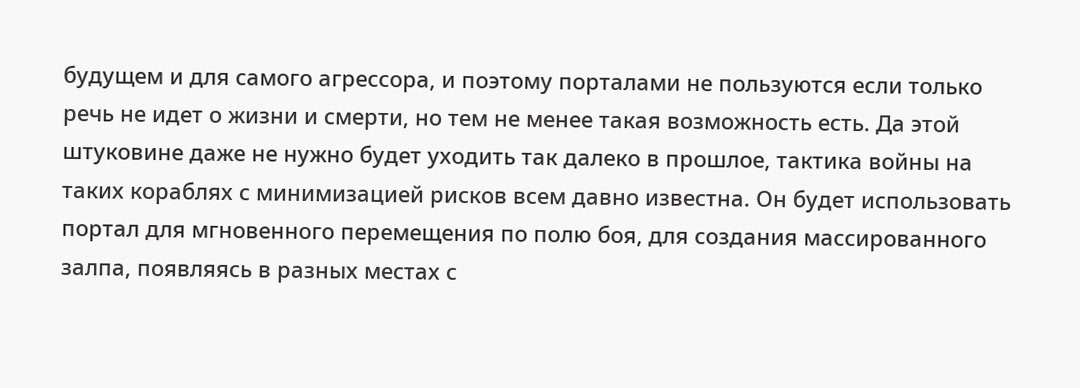будущем и для самого агрессора, и поэтому порталами не пользуются если только речь не идет о жизни и смерти, но тем не менее такая возможность есть. Да этой штуковине даже не нужно будет уходить так далеко в прошлое, тактика войны на таких кораблях с минимизацией рисков всем давно известна. Он будет использовать портал для мгновенного перемещения по полю боя, для создания массированного залпа, появляясь в разных местах с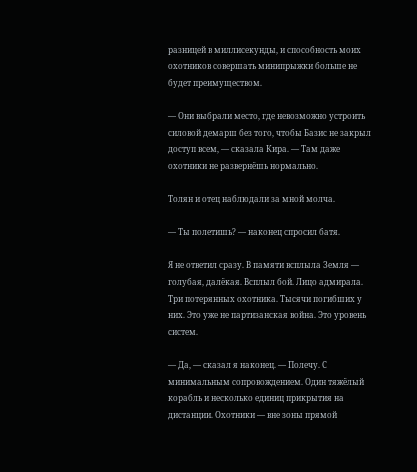разницей в миллисекунды, и способность моих охотников совершать минипрыжки больше не будет преимуществом.

— Они выбрали место, где невозможно устроить силовой демарш без того, чтобы Базис не закрыл доступ всем, — сказала Кира. — Там даже охотники не развернёшь нормально.

Толян и отец наблюдали за мной молча.

— Ты полетишь? — наконец спросил батя.

Я не ответил сразу. В памяти всплыла Земля — голубая, далёкая. Всплыл бой. Лицо адмирала. Три потерянных охотника. Тысячи погибших у них. Это уже не партизанская война. Это уровень систем.

— Да, — сказал я наконец. — Полечу. С минимальным сопровождением. Один тяжёлый корабль и несколько единиц прикрытия на дистанции. Охотники — вне зоны прямой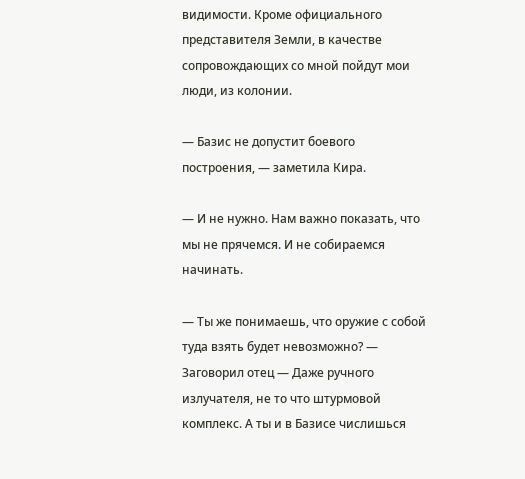видимости. Кроме официального представителя Земли, в качестве сопровождающих со мной пойдут мои люди, из колонии.

— Базис не допустит боевого построения, — заметила Кира.

— И не нужно. Нам важно показать, что мы не прячемся. И не собираемся начинать.

— Ты же понимаешь, что оружие с собой туда взять будет невозможно? — Заговорил отец — Даже ручного излучателя, не то что штурмовой комплекс. А ты и в Базисе числишься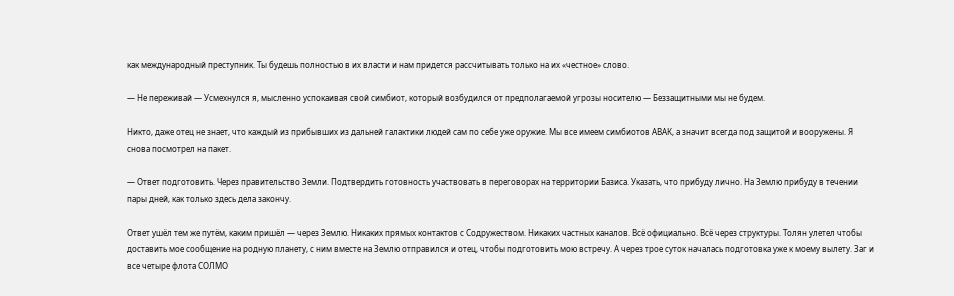как международный преступник. Ты будешь полностью в их власти и нам придется рассчитывать только на их «честное» слово.

— Не переживай — Усмехнулся я, мысленно успокаивая свой симбиот, который возбудился от предполагаемой угрозы носителю — Беззащитными мы не будем.

Никто, даже отец не знает, что каждый из прибывших из дальней галактики людей сам по себе уже оружие. Мы все имеем симбиотов АВАК, а значит всегда под защитой и вооружены. Я снова посмотрел на пакет.

— Ответ подготовить. Через правительство Земли. Подтвердить готовность участвовать в переговорах на территории Базиса. Указать, что прибуду лично. На Землю прибуду в течении пары дней, как только здесь дела закончу.

Ответ ушёл тем же путём, каким пришёл — через Землю. Никаких прямых контактов с Содружеством. Никаких частных каналов. Всё официально. Всё через структуры. Толян улетел чтобы доставить мое сообщение на родную планету, с ним вместе на Землю отправился и отец, чтобы подготовить мою встречу. А через трое суток началась подготовка уже к моему вылету. Заг и все четыре флота СОЛМО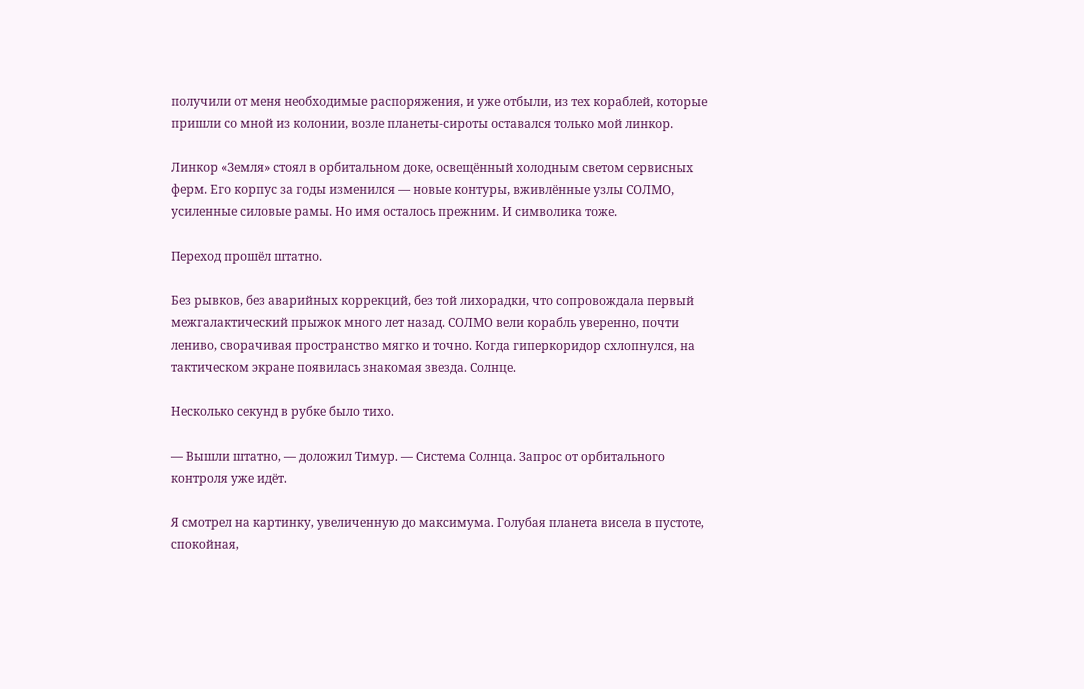получили от меня необходимые распоряжения, и уже отбыли, из тех кораблей, которые пришли со мной из колонии, возле планеты-сироты оставался только мой линкор.

Линкор «Земля» стоял в орбитальном доке, освещённый холодным светом сервисных ферм. Его корпус за годы изменился — новые контуры, вживлённые узлы СОЛМО, усиленные силовые рамы. Но имя осталось прежним. И символика тоже.

Переход прошёл штатно.

Без рывков, без аварийных коррекций, без той лихорадки, что сопровождала первый межгалактический прыжок много лет назад. СОЛМО вели корабль уверенно, почти лениво, сворачивая пространство мягко и точно. Когда гиперкоридор схлопнулся, на тактическом экране появилась знакомая звезда. Солнце.

Несколько секунд в рубке было тихо.

— Вышли штатно, — доложил Тимур. — Система Солнца. Запрос от орбитального контроля уже идёт.

Я смотрел на картинку, увеличенную до максимума. Голубая планета висела в пустоте, спокойная,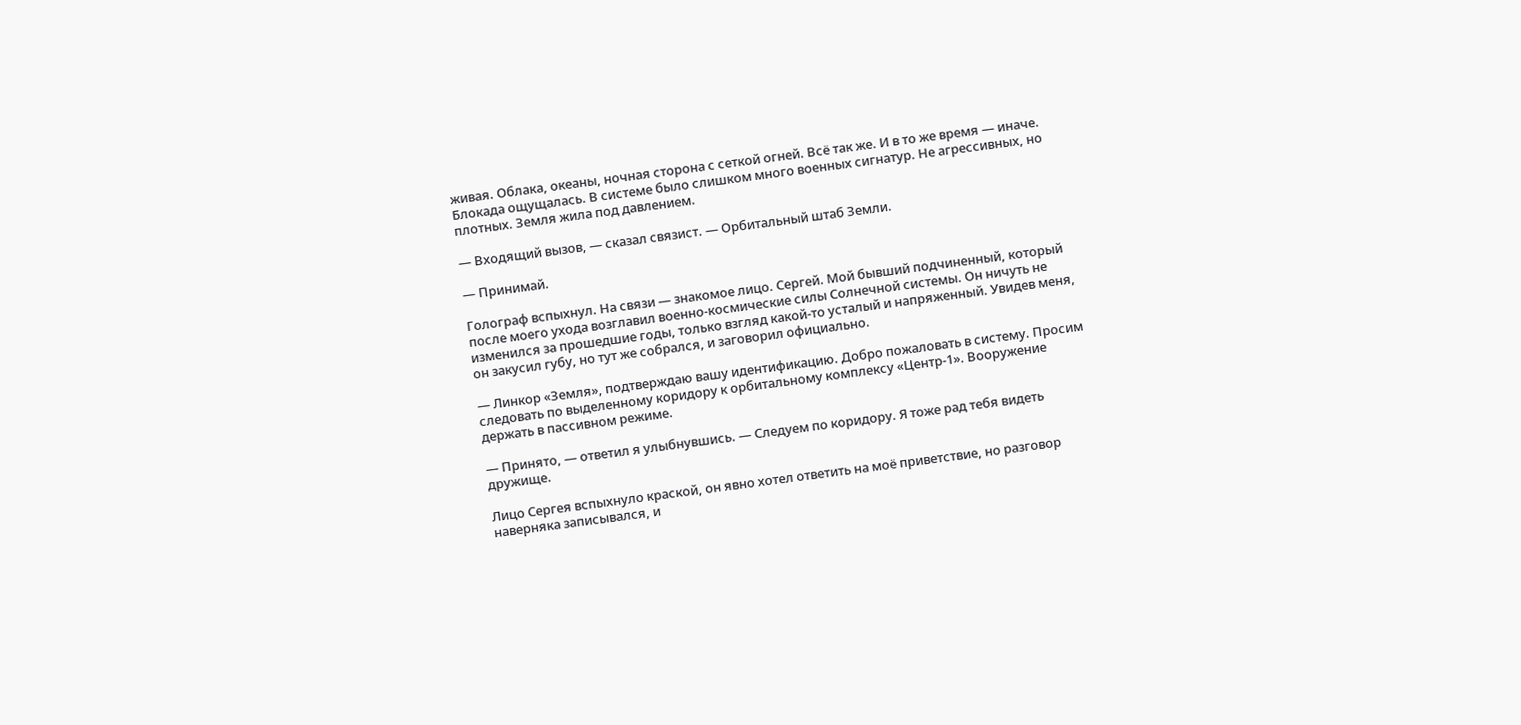живая. Облака, океаны, ночная сторона с сеткой огней. Всё так же. И в то же время — иначе. Блокада ощущалась. В системе было слишком много военных сигнатур. Не агрессивных, но плотных. Земля жила под давлением.

— Входящий вызов, — сказал связист. — Орбитальный штаб Земли.

— Принимай.

Голограф вспыхнул. На связи — знакомое лицо. Сергей. Мой бывший подчиненный, который после моего ухода возглавил военно-космические силы Солнечной системы. Он ничуть не изменился за прошедшие годы, только взгляд какой-то усталый и напряженный. Увидев меня, он закусил губу, но тут же собрался, и заговорил официально.

— Линкор «Земля», подтверждаю вашу идентификацию. Добро пожаловать в систему. Просим следовать по выделенному коридору к орбитальному комплексу «Центр-1». Вооружение держать в пассивном режиме.

— Принято, — ответил я улыбнувшись. — Следуем по коридору. Я тоже рад тебя видеть дружище.

Лицо Сергея вспыхнуло краской, он явно хотел ответить на моё приветствие, но разговор наверняка записывался, и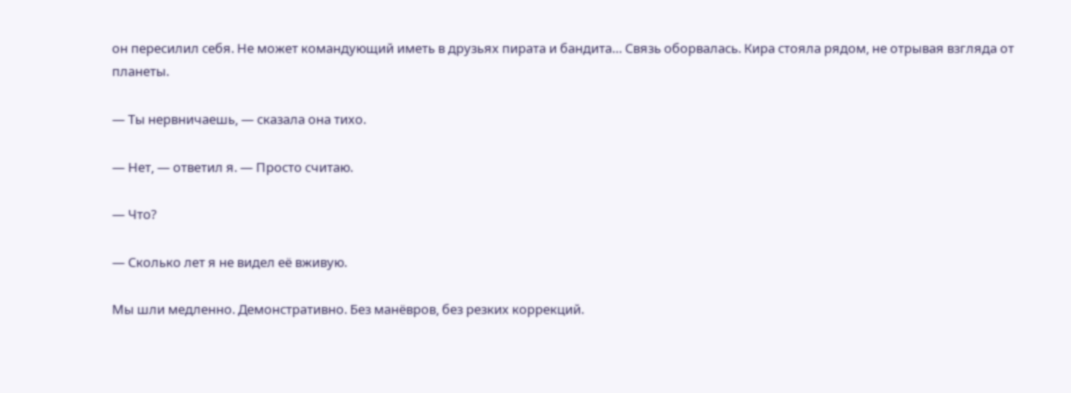он пересилил себя. Не может командующий иметь в друзьях пирата и бандита… Связь оборвалась. Кира стояла рядом, не отрывая взгляда от планеты.

— Ты нервничаешь, — сказала она тихо.

— Нет, — ответил я. — Просто считаю.

— Что?

— Сколько лет я не видел её вживую.

Мы шли медленно. Демонстративно. Без манёвров, без резких коррекций.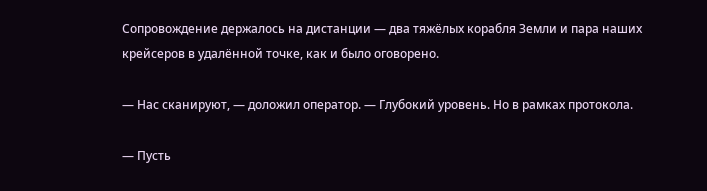Сопровождение держалось на дистанции — два тяжёлых корабля Земли и пара наших крейсеров в удалённой точке, как и было оговорено.

— Нас сканируют, — доложил оператор. — Глубокий уровень. Но в рамках протокола.

— Пусть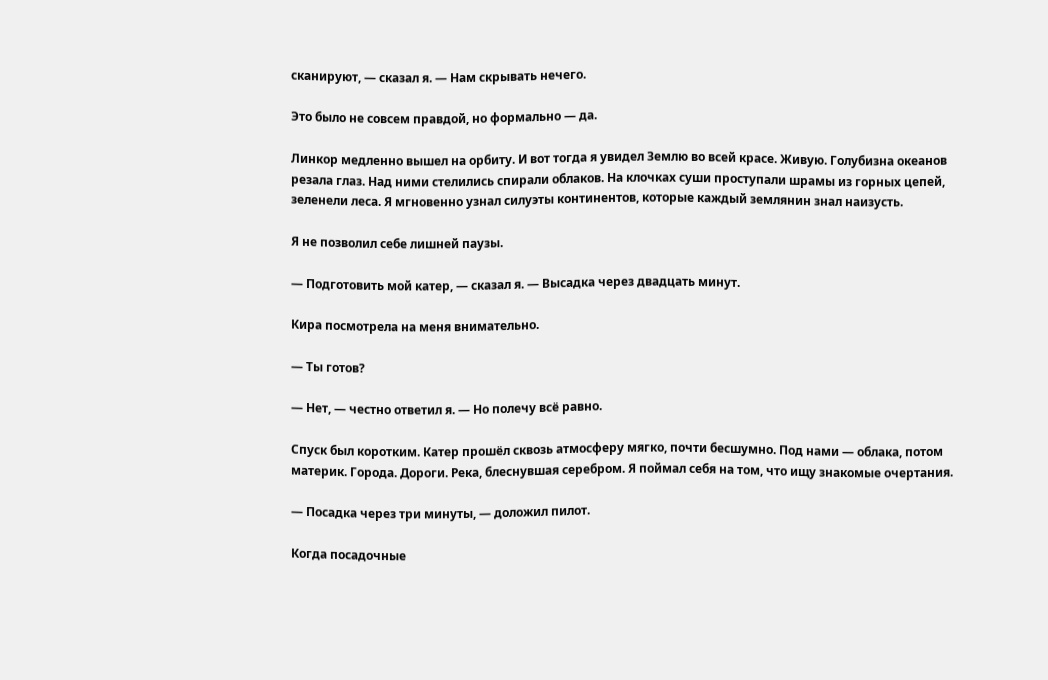сканируют, — сказал я. — Нам скрывать нечего.

Это было не совсем правдой, но формально — да.

Линкор медленно вышел на орбиту. И вот тогда я увидел Землю во всей красе. Живую. Голубизна океанов резала глаз. Над ними стелились спирали облаков. На клочках суши проступали шрамы из горных цепей, зеленели леса. Я мгновенно узнал силуэты континентов, которые каждый землянин знал наизусть.

Я не позволил себе лишней паузы.

— Подготовить мой катер, — сказал я. — Высадка через двадцать минут.

Кира посмотрела на меня внимательно.

— Ты готов?

— Нет, — честно ответил я. — Но полечу всё равно.

Спуск был коротким. Катер прошёл сквозь атмосферу мягко, почти бесшумно. Под нами — облака, потом материк. Города. Дороги. Река, блеснувшая серебром. Я поймал себя на том, что ищу знакомые очертания.

— Посадка через три минуты, — доложил пилот.

Когда посадочные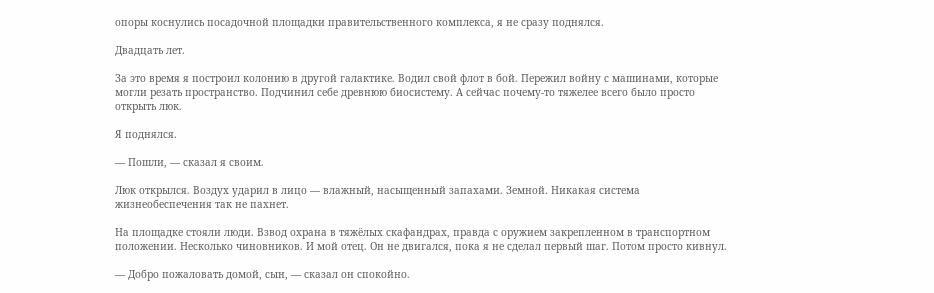опоры коснулись посадочной площадки правительственного комплекса, я не сразу поднялся.

Двадцать лет.

За это время я построил колонию в другой галактике. Водил свой флот в бой. Пережил войну с машинами, которые могли резать пространство. Подчинил себе древнюю биосистему. А сейчас почему-то тяжелее всего было просто открыть люк.

Я поднялся.

— Пошли, — сказал я своим.

Люк открылся. Воздух ударил в лицо — влажный, насыщенный запахами. Земной. Никакая система жизнеобеспечения так не пахнет.

На площадке стояли люди. Взвод охрана в тяжёлых скафандрах, правда с оружием закрепленном в транспортном положении. Несколько чиновников. И мой отец. Он не двигался, пока я не сделал первый шаг. Потом просто кивнул.

— Добро пожаловать домой, сын, — сказал он спокойно.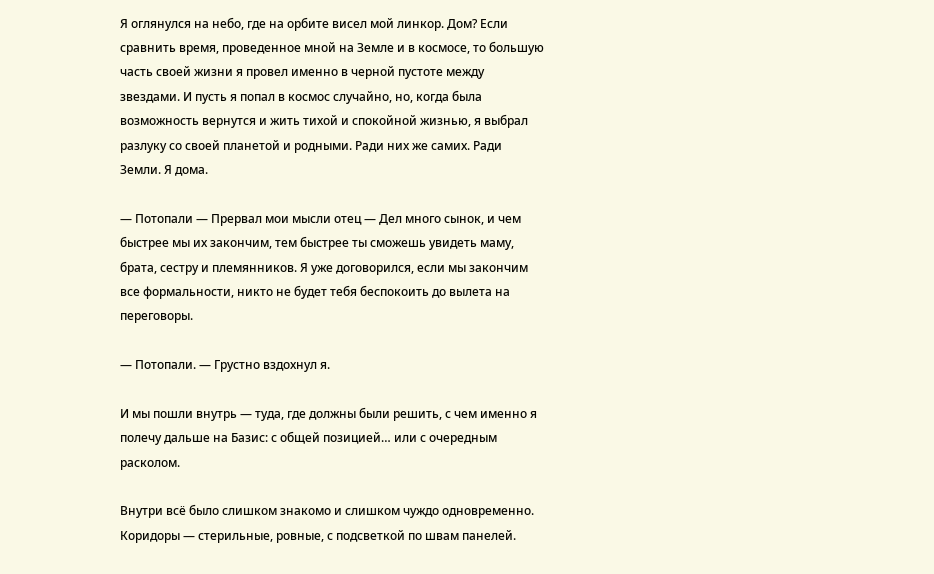Я оглянулся на небо, где на орбите висел мой линкор. Дом? Если сравнить время, проведенное мной на Земле и в космосе, то большую часть своей жизни я провел именно в черной пустоте между звездами. И пусть я попал в космос случайно, но, когда была возможность вернутся и жить тихой и спокойной жизнью, я выбрал разлуку со своей планетой и родными. Ради них же самих. Ради Земли. Я дома.

— Потопали — Прервал мои мысли отец — Дел много сынок, и чем быстрее мы их закончим, тем быстрее ты сможешь увидеть маму, брата, сестру и племянников. Я уже договорился, если мы закончим все формальности, никто не будет тебя беспокоить до вылета на переговоры.

— Потопали. — Грустно вздохнул я.

И мы пошли внутрь — туда, где должны были решить, с чем именно я полечу дальше на Базис: с общей позицией… или с очередным расколом.

Внутри всё было слишком знакомо и слишком чуждо одновременно. Коридоры — стерильные, ровные, с подсветкой по швам панелей.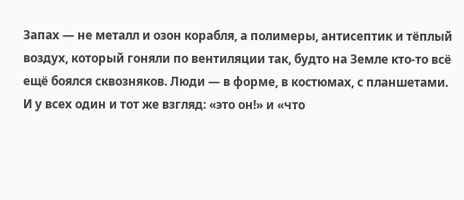Запах — не металл и озон корабля, а полимеры, антисептик и тёплый воздух, который гоняли по вентиляции так, будто на Земле кто-то всё ещё боялся сквозняков. Люди — в форме, в костюмах, с планшетами. И у всех один и тот же взгляд: «это он!» и «что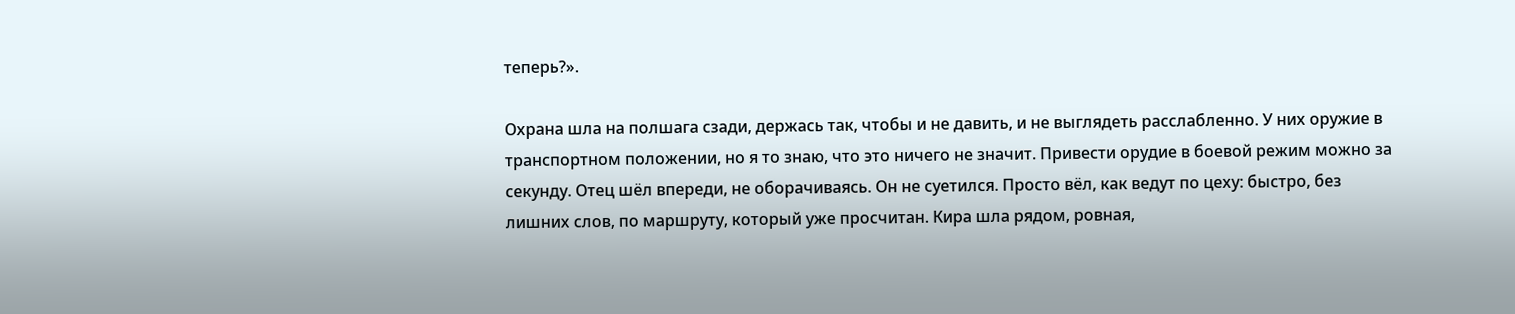теперь?».

Охрана шла на полшага сзади, держась так, чтобы и не давить, и не выглядеть расслабленно. У них оружие в транспортном положении, но я то знаю, что это ничего не значит. Привести орудие в боевой режим можно за секунду. Отец шёл впереди, не оборачиваясь. Он не суетился. Просто вёл, как ведут по цеху: быстро, без лишних слов, по маршруту, который уже просчитан. Кира шла рядом, ровная,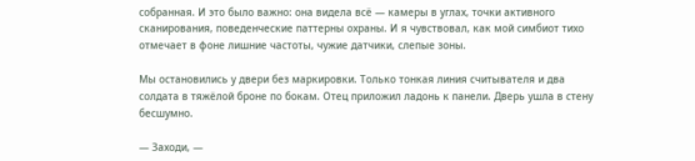собранная. И это было важно: она видела всё — камеры в углах, точки активного сканирования, поведенческие паттерны охраны. И я чувствовал, как мой симбиот тихо отмечает в фоне лишние частоты, чужие датчики, слепые зоны.

Мы остановились у двери без маркировки. Только тонкая линия считывателя и два солдата в тяжёлой броне по бокам. Отец приложил ладонь к панели. Дверь ушла в стену бесшумно.

— Заходи, —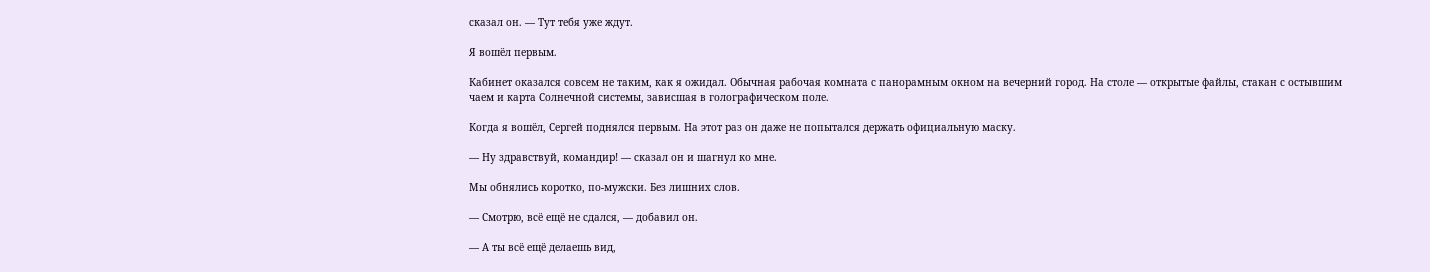сказал он. — Тут тебя уже ждут.

Я вошёл первым.

Кабинет оказался совсем не таким, как я ожидал. Обычная рабочая комната с панорамным окном на вечерний город. На столе — открытые файлы, стакан с остывшим чаем и карта Солнечной системы, зависшая в голографическом поле.

Когда я вошёл, Сергей поднялся первым. На этот раз он даже не попытался держать официальную маску.

— Ну здравствуй, командир! — сказал он и шагнул ко мне.

Мы обнялись коротко, по-мужски. Без лишних слов.

— Смотрю, всё ещё не сдался, — добавил он.

— А ты всё ещё делаешь вид,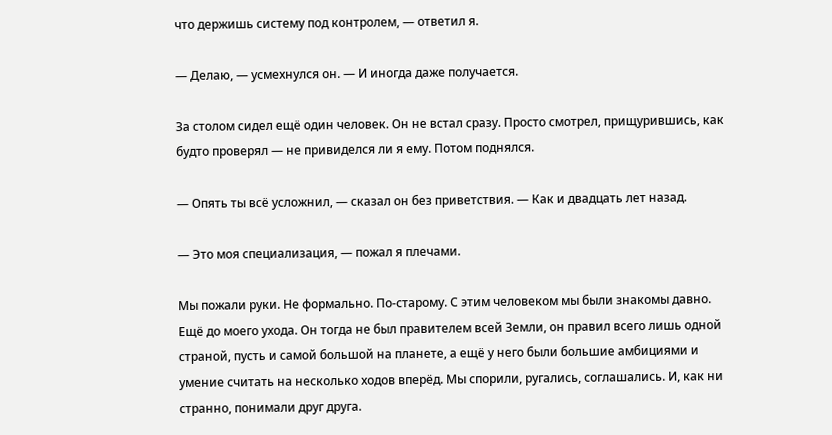что держишь систему под контролем, — ответил я.

— Делаю, — усмехнулся он. — И иногда даже получается.

За столом сидел ещё один человек. Он не встал сразу. Просто смотрел, прищурившись, как будто проверял — не привиделся ли я ему. Потом поднялся.

— Опять ты всё усложнил, — сказал он без приветствия. — Как и двадцать лет назад.

— Это моя специализация, — пожал я плечами.

Мы пожали руки. Не формально. По-старому. С этим человеком мы были знакомы давно. Ещё до моего ухода. Он тогда не был правителем всей Земли, он правил всего лишь одной страной, пусть и самой большой на планете, а ещё у него были большие амбициями и умение считать на несколько ходов вперёд. Мы спорили, ругались, соглашались. И, как ни странно, понимали друг друга.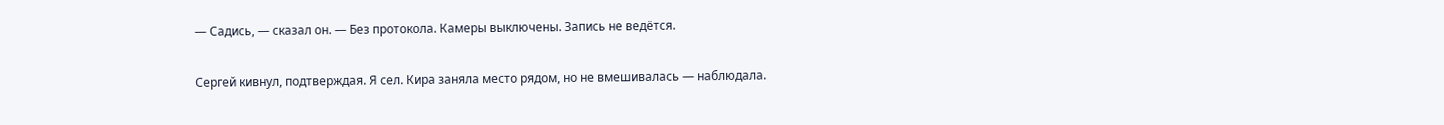— Садись, — сказал он. — Без протокола. Камеры выключены. Запись не ведётся.

Сергей кивнул, подтверждая. Я сел. Кира заняла место рядом, но не вмешивалась — наблюдала.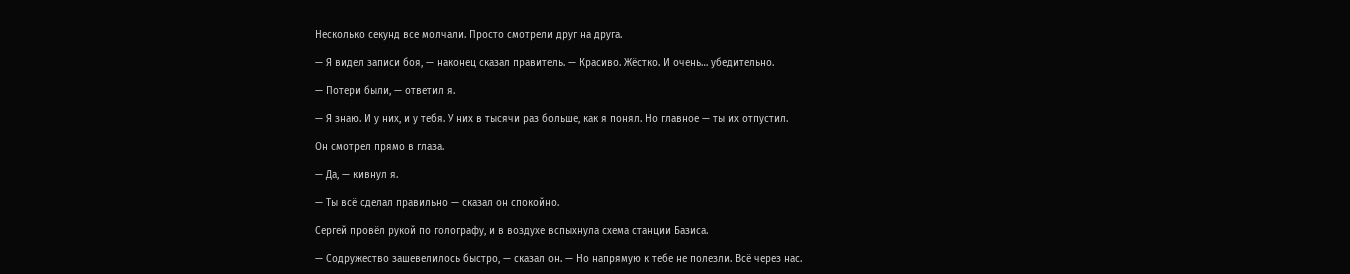Несколько секунд все молчали. Просто смотрели друг на друга.

— Я видел записи боя, — наконец сказал правитель. — Красиво. Жёстко. И очень… убедительно.

— Потери были, — ответил я.

— Я знаю. И у них, и у тебя. У них в тысячи раз больше, как я понял. Но главное — ты их отпустил.

Он смотрел прямо в глаза.

— Да, — кивнул я.

— Ты всё сделал правильно — сказал он спокойно.

Сергей провёл рукой по голографу, и в воздухе вспыхнула схема станции Базиса.

— Содружество зашевелилось быстро, — сказал он. — Но напрямую к тебе не полезли. Всё через нас.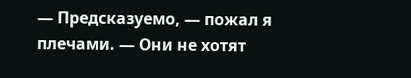— Предсказуемо, — пожал я плечами. — Они не хотят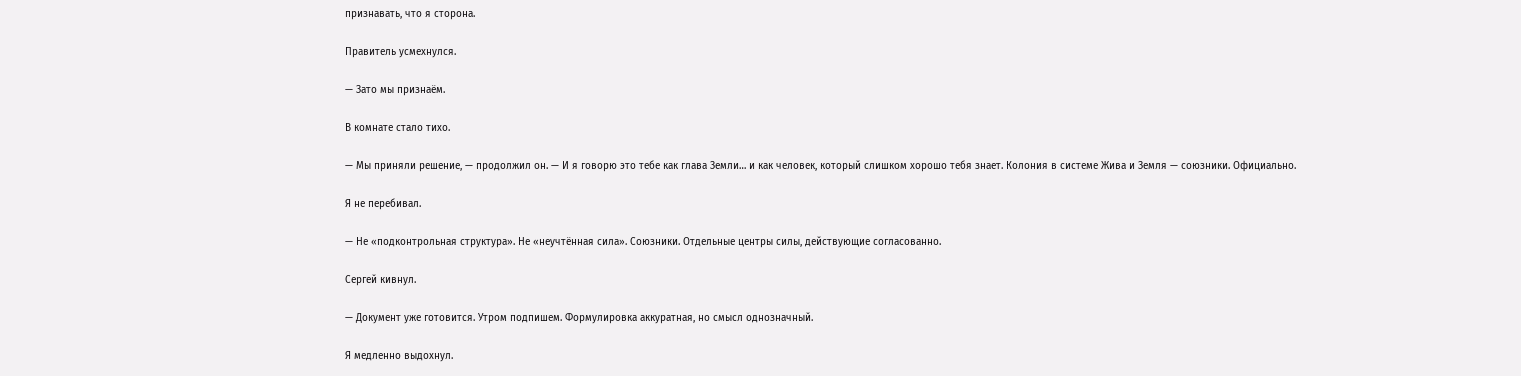признавать, что я сторона.

Правитель усмехнулся.

— Зато мы признаём.

В комнате стало тихо.

— Мы приняли решение, — продолжил он. — И я говорю это тебе как глава Земли… и как человек, который слишком хорошо тебя знает. Колония в системе Жива и Земля — союзники. Официально.

Я не перебивал.

— Не «подконтрольная структура». Не «неучтённая сила». Союзники. Отдельные центры силы, действующие согласованно.

Сергей кивнул.

— Документ уже готовится. Утром подпишем. Формулировка аккуратная, но смысл однозначный.

Я медленно выдохнул.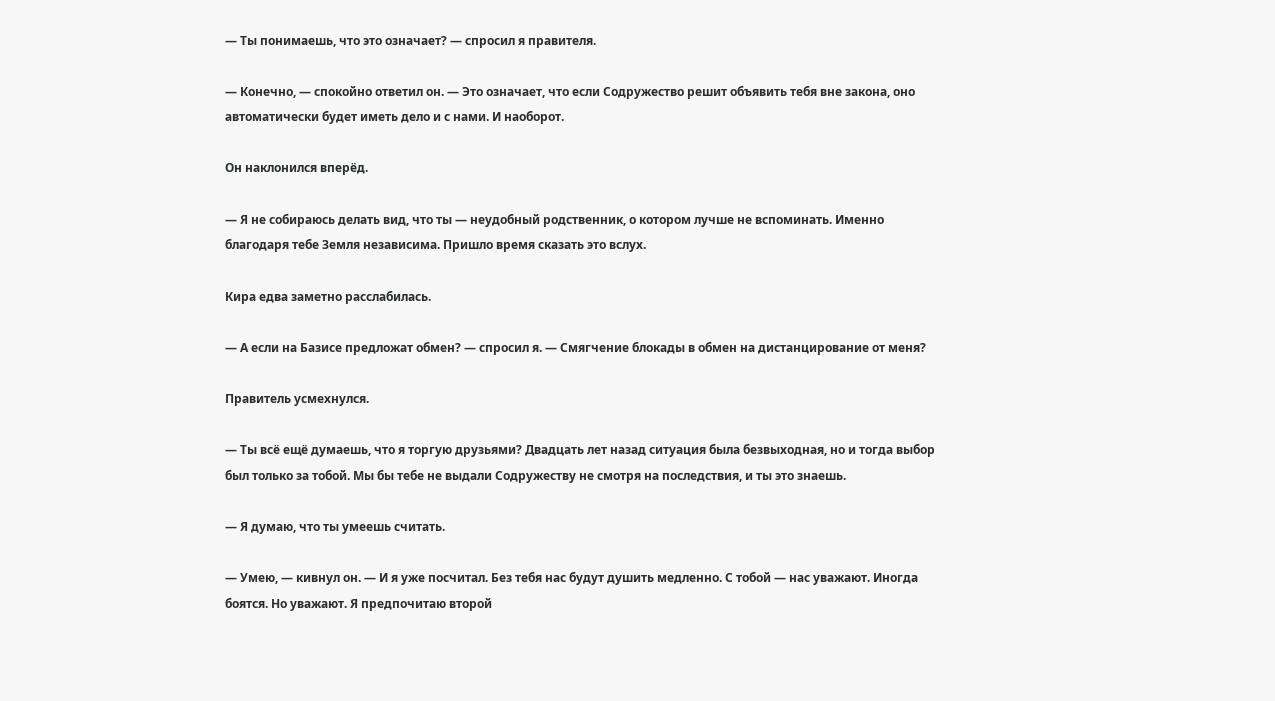— Ты понимаешь, что это означает? — спросил я правителя.

— Конечно, — спокойно ответил он. — Это означает, что если Содружество решит объявить тебя вне закона, оно автоматически будет иметь дело и с нами. И наоборот.

Он наклонился вперёд.

— Я не собираюсь делать вид, что ты — неудобный родственник, о котором лучше не вспоминать. Именно благодаря тебе Земля независима. Пришло время сказать это вслух.

Кира едва заметно расслабилась.

— А если на Базисе предложат обмен? — спросил я. — Смягчение блокады в обмен на дистанцирование от меня?

Правитель усмехнулся.

— Ты всё ещё думаешь, что я торгую друзьями? Двадцать лет назад ситуация была безвыходная, но и тогда выбор был только за тобой. Мы бы тебе не выдали Содружеству не смотря на последствия, и ты это знаешь.

— Я думаю, что ты умеешь считать.

— Умею, — кивнул он. — И я уже посчитал. Без тебя нас будут душить медленно. С тобой — нас уважают. Иногда боятся. Но уважают. Я предпочитаю второй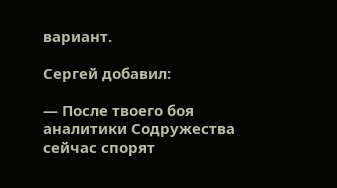вариант.

Сергей добавил:

— После твоего боя аналитики Содружества сейчас спорят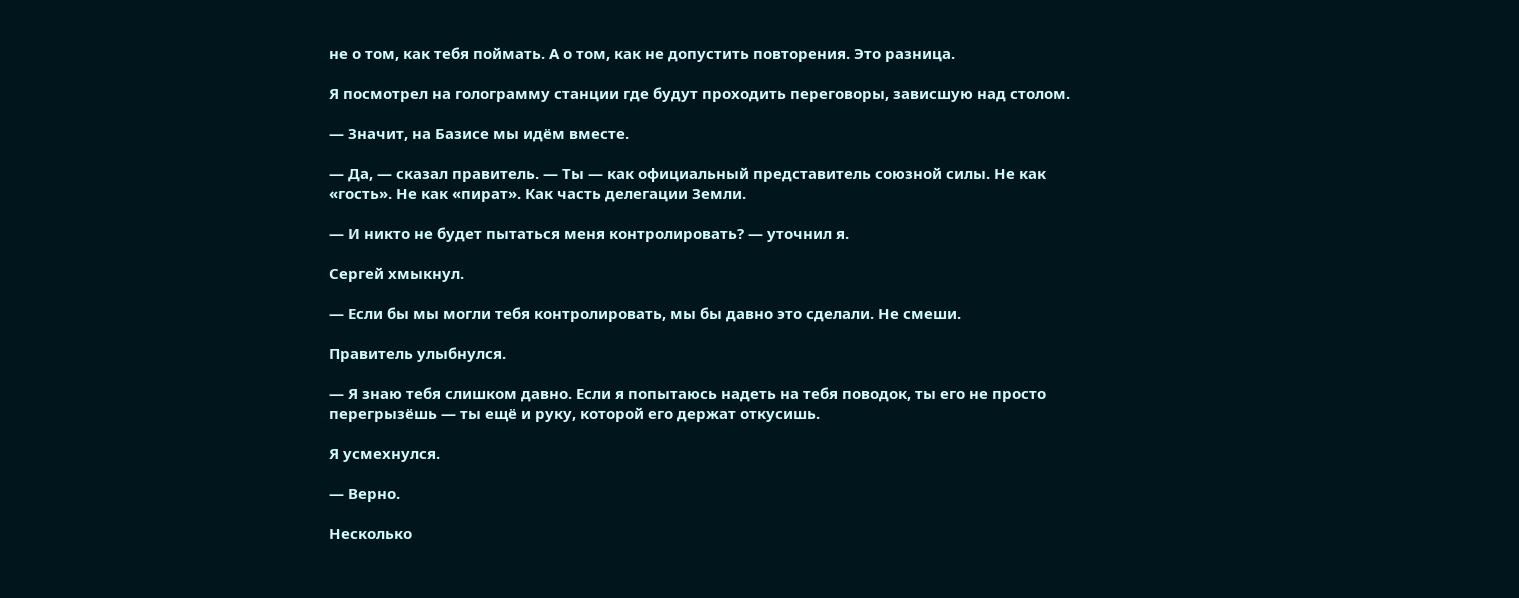не о том, как тебя поймать. А о том, как не допустить повторения. Это разница.

Я посмотрел на голограмму станции где будут проходить переговоры, зависшую над столом.

— Значит, на Базисе мы идём вместе.

— Да, — сказал правитель. — Ты — как официальный представитель союзной силы. Не как «гость». Не как «пират». Как часть делегации Земли.

— И никто не будет пытаться меня контролировать? — уточнил я.

Сергей хмыкнул.

— Если бы мы могли тебя контролировать, мы бы давно это сделали. Не смеши.

Правитель улыбнулся.

— Я знаю тебя слишком давно. Если я попытаюсь надеть на тебя поводок, ты его не просто перегрызёшь — ты ещё и руку, которой его держат откусишь.

Я усмехнулся.

— Верно.

Несколько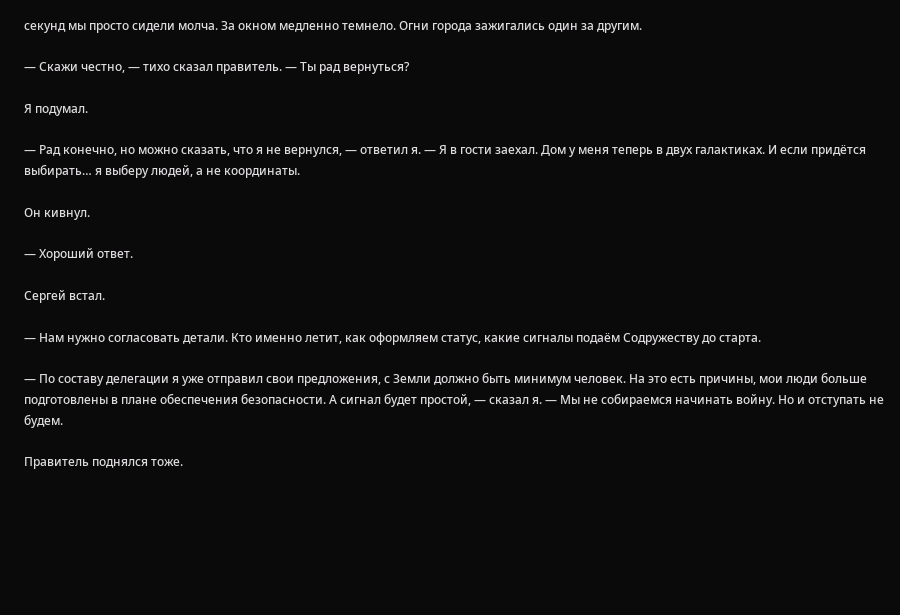секунд мы просто сидели молча. За окном медленно темнело. Огни города зажигались один за другим.

— Скажи честно, — тихо сказал правитель. — Ты рад вернуться?

Я подумал.

— Рад конечно, но можно сказать, что я не вернулся, — ответил я. — Я в гости заехал. Дом у меня теперь в двух галактиках. И если придётся выбирать… я выберу людей, а не координаты.

Он кивнул.

— Хороший ответ.

Сергей встал.

— Нам нужно согласовать детали. Кто именно летит, как оформляем статус, какие сигналы подаём Содружеству до старта.

— По составу делегации я уже отправил свои предложения, с Земли должно быть минимум человек. На это есть причины, мои люди больше подготовлены в плане обеспечения безопасности. А сигнал будет простой, — сказал я. — Мы не собираемся начинать войну. Но и отступать не будем.

Правитель поднялся тоже.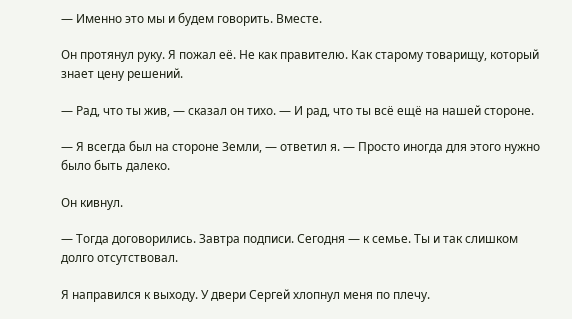— Именно это мы и будем говорить. Вместе.

Он протянул руку. Я пожал её. Не как правителю. Как старому товарищу, который знает цену решений.

— Рад, что ты жив, — сказал он тихо. — И рад, что ты всё ещё на нашей стороне.

— Я всегда был на стороне Земли, — ответил я. — Просто иногда для этого нужно было быть далеко.

Он кивнул.

— Тогда договорились. Завтра подписи. Сегодня — к семье. Ты и так слишком долго отсутствовал.

Я направился к выходу. У двери Сергей хлопнул меня по плечу.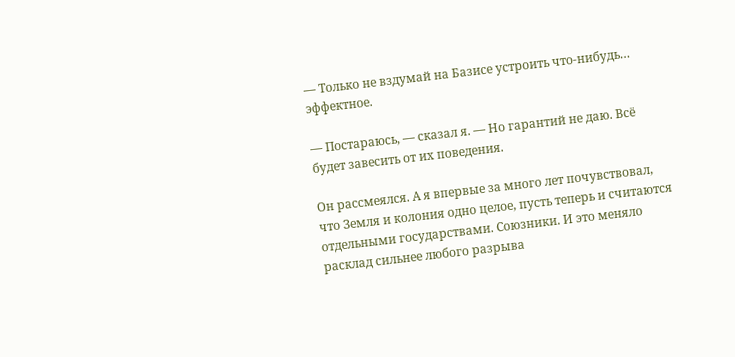— Только не вздумай на Базисе устроить что-нибудь… эффектное.

— Постараюсь, — сказал я. — Но гарантий не даю. Всё будет завесить от их поведения.

Он рассмеялся. А я впервые за много лет почувствовал, что Земля и колония одно целое, пусть теперь и считаются отдельными государствами. Союзники. И это меняло расклад сильнее любого разрыва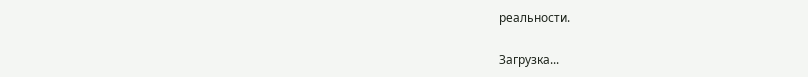реальности.

Загрузка...